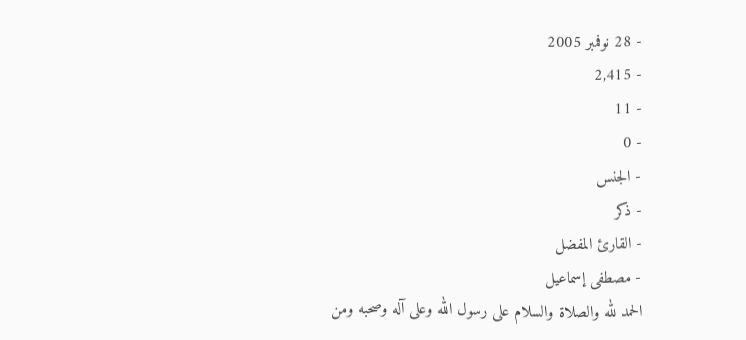- 28 نوفمبر 2005
- 2,415
- 11
- 0
- الجنس
- ذكر
- القارئ المفضل
- مصطفى إسماعيل
الحمد لله والصلاة والسلام على رسول الله وعلى آله وصحبه ومن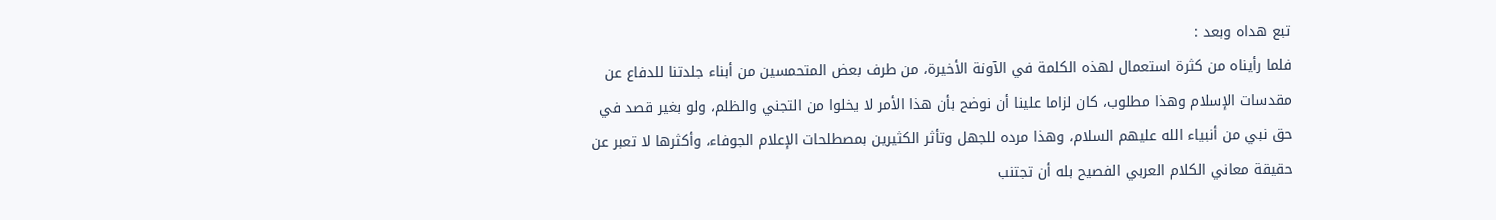تبع هداه وبعد :
فلما رأيناه من كثرة استعمال لهذه الكلمة في الآونة الأخيرة، من طرف بعض المتحمسين من أبناء جلدتنا للدفاع عن مقدسات الإسلام وهذا مطلوب، كان لزاما علينا أن نوضح بأن هذا الأمر لا يخلوا من التجني والظلم، ولو بغير قصد في حق نبي من أنبياء الله عليهم السلام، وهذا مرده للجهل وتأثر الكثيرين بمصطلحات الإعلام الجوفاء، وأكثرها لا تعبر عن حقيقة معاني الكلام العربي الفصيح بله أن تجتنب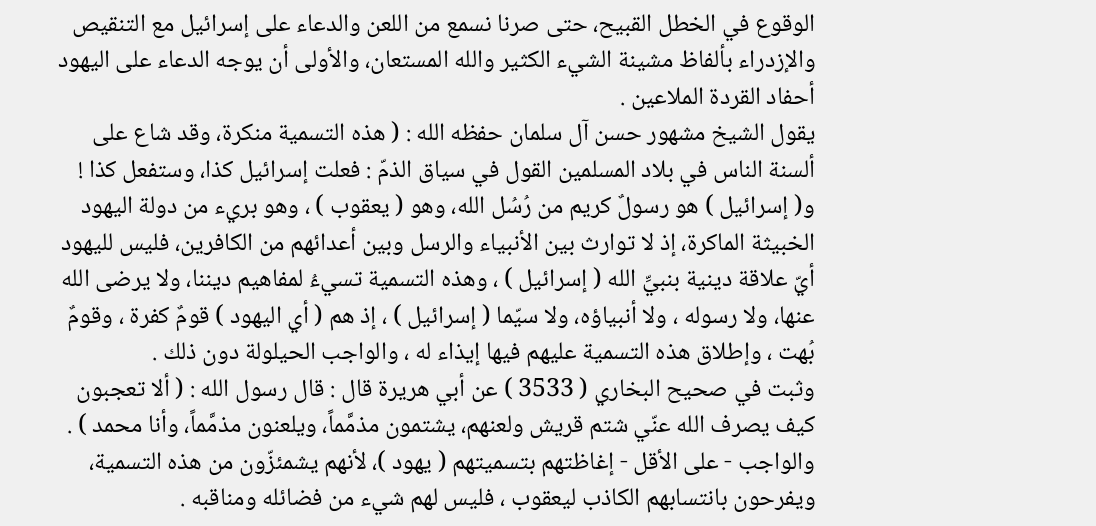الوقوع في الخطل القبيح، حتى صرنا نسمع من اللعن والدعاء على إسرائيل مع التنقيص والإزدراء بألفاظ مشينة الشيء الكثير والله المستعان، والأولى أن يوجه الدعاء على اليهود أحفاد القردة الملاعين .
يقول الشيخ مشهور حسن آل سلمان حفظه الله : ( هذه التسمية منكرة، وقد شاع على ألسنة الناس في بلاد المسلمين القول في سياق الذمّ : فعلت إسرائيل كذا، وستفعل كذا !
و( إسرائيل ) هو رسولٌ كريم من رُسُل الله، وهو ( يعقوب ) ، وهو بريء من دولة اليهود الخبيثة الماكرة، إذ لا توارث بين الأنبياء والرسل وبين أعدائهم من الكافرين، فليس لليهود أيّ علاقة دينية بنبيِّ الله ( إسرائيل ) ، وهذه التسمية تسيءُ لمفاهيم ديننا، ولا يرضى الله عنها، ولا رسوله ، ولا أنبياؤه، ولا سيّما ( إسرائيل ) ، إذ هم ( أي اليهود ) قومٌ كفرة ، وقومٌ بُهت ، وإطلاق هذه التسمية عليهم فيها إيذاء له ، والواجب الحيلولة دون ذلك .
وثبت في صحيح البخاري ( 3533 ) عن أبي هريرة قال : قال رسول الله : ( ألا تعجبون كيف يصرف الله عنّي شتم قريش ولعنهم، يشتمون مذمَّماً، ويلعنون مذمَّماً، وأنا محمد ) .
والواجب - على الأقل - إغاظتهم بتسميتهم ( يهود )، لأنهم يشمئزّون من هذه التسمية، ويفرحون بانتسابهم الكاذب ليعقوب ، فليس لهم شيء من فضائله ومناقبه .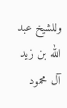وللشيخ عبد الله بن زيد آل محمود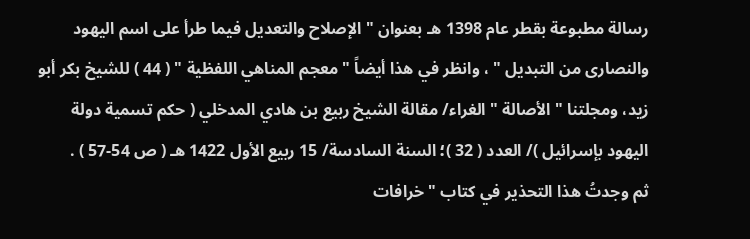رسالة مطبوعة بقطر عام 1398 هـ بعنوان " الإصلاح والتعديل فيما طرأ على اسم اليهود والنصارى من التبديل " ، وانظر في هذا أيضاً " معجم المناهي اللفظية " ( 44 ) للشيخ بكر أبو زيد، ومجلتنا " الأصالة " الغراء/ مقالة الشيخ ربيع بن هادي المدخلي ( حكم تسمية دولة اليهود بإسرائيل )/ العدد ( 32 )؛ السنة السادسة/ 15 ربيع الأول 1422 هـ ( ص 54-57 ) .
ثم وجدتُ هذا التحذير في كتاب " خرافات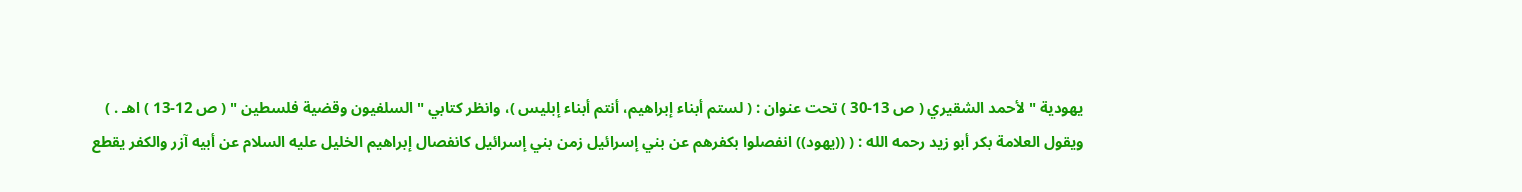يهودية " لأحمد الشقيري ( ص 13-30 ) تحت عنوان : ( لستم أبناء إبراهيم، أنتم أبناء إبليس )، وانظر كتابي " السلفيون وقضية فلسطين " ( ص 12-13 ) اهـ . )
ويقول العلامة بكر أبو زيد رحمه الله : ( ((يهود)) انفصلوا بكفرهم عن بني إسرائيل زمن بني إسرائيل كانفصال إبراهيم الخليل عليه السلام عن أبيه آزر والكفر يقطع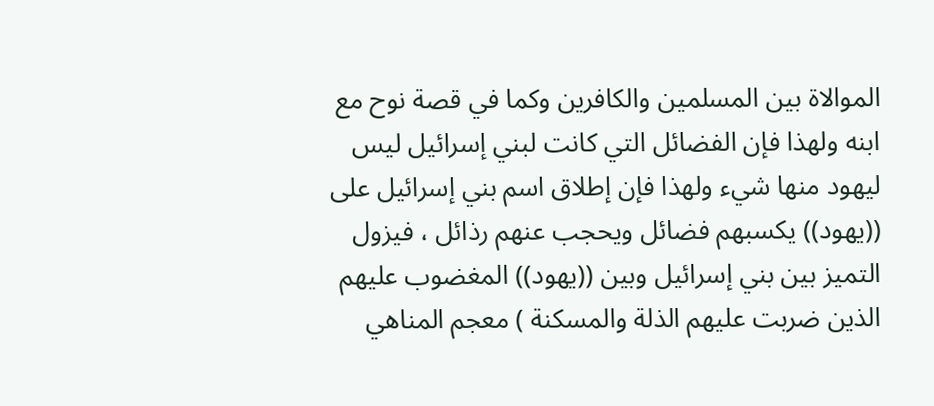الموالاة بين المسلمين والكافرين وكما في قصة نوح مع ابنه ولهذا فإن الفضائل التي كانت لبني إسرائيل ليس ليهود منها شيء ولهذا فإن إطلاق اسم بني إسرائيل على ((يهود)) يكسبهم فضائل ويحجب عنهم رذائل ، فيزول التميز بين بني إسرائيل وبين ((يهود)) المغضوب عليهم الذين ضربت عليهم الذلة والمسكنة ) معجم المناهي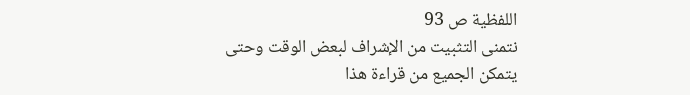اللفظية ص 93
نتمنى التثبيت من الإشراف لبعض الوقت وحتى يتمكن الجميع من قراءة هذا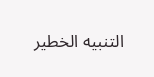التنبيه الخطير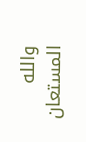والله المستعان